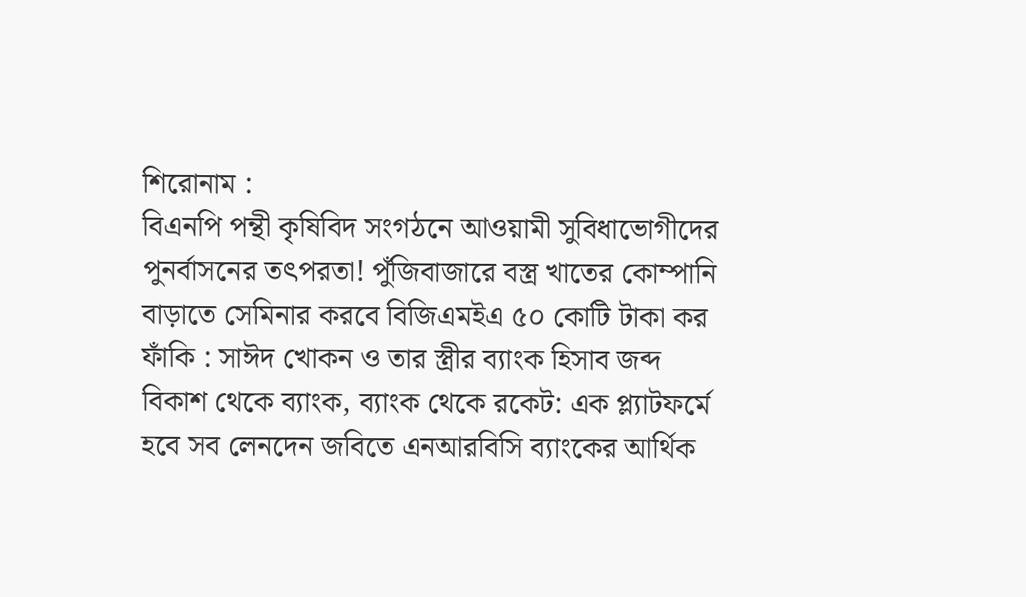শিরোনাম :
বিএনপি পন্থী কৃষিবিদ সংগঠনে আওয়ামী সুবিধাভোগীদের পুনর্বাসনের তৎপরতা! পুঁজিবাজারে বস্ত্র খাতের কোম্পানি বাড়াতে সেমিনার করবে বিজিএমইএ ৫০ কোটি টাকা কর ফাঁকি : সাঈদ খোকন ও তার স্ত্রীর ব্যাংক হিসাব জব্দ বিকাশ থেকে ব্যাংক, ব্যাংক থেকে রকেট: এক প্ল্যাটফর্মে হবে সব লেনদেন জবিতে এনআরবিসি ব্যাংকের আর্থিক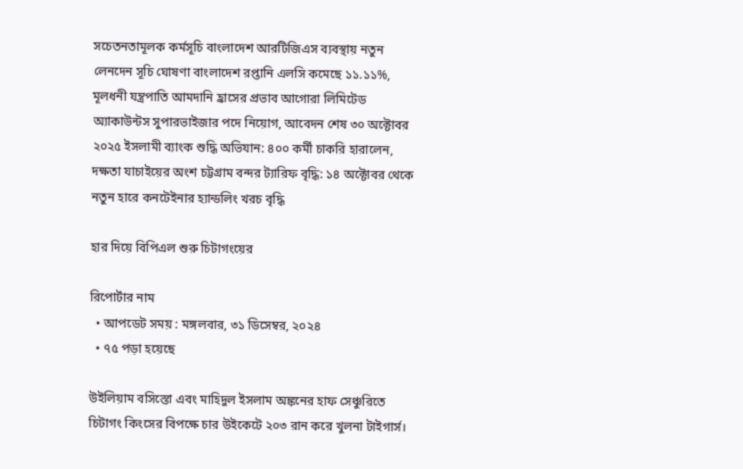সচেতনতামূলক কর্মসূচি বাংলাদেশ আরটিজিএস ব্যবস্থায় নতুন লেনদেন সূচি ঘোষণা বাংলাদেশ রপ্তানি এলসি কমেছে ১১.১১%, মূলধনী যন্ত্রপাতি আমদানি হ্রাসের প্রভাব আগোরা লিমিটেড অ্যাকাউন্টস সুপারভাইজার পদে নিয়োগ, আবেদন শেষ ৩০ অক্টোবর ২০২৫ ইসলামী ব্যাংক শুদ্ধি অভিযান: ৪০০ কর্মী চাকরি হারালেন, দক্ষতা যাচাইয়ের অংশ চট্টগ্রাম বন্দর ট্যারিফ বৃদ্ধি: ১৪ অক্টোবর থেকে নতুন হারে কনটেইনার হ্যান্ডলিং খরচ বৃদ্ধি

হার দিয়ে বিপিএল শুরু চিটাগংয়ের

রিপোর্টার নাম
  • আপডেট সময় : মঙ্গলবার, ৩১ ডিসেম্বর, ২০২৪
  • ৭৫ পড়া হয়েছে

উইলিয়াম বসিস্তো এবং মাহিদুল ইসলাম অঙ্কনের হাফ সেঞ্চুরিতে চিটাগং কিংসের বিপক্ষে চার উইকেটে ২০৩ রান করে খুলনা টাইগার্স।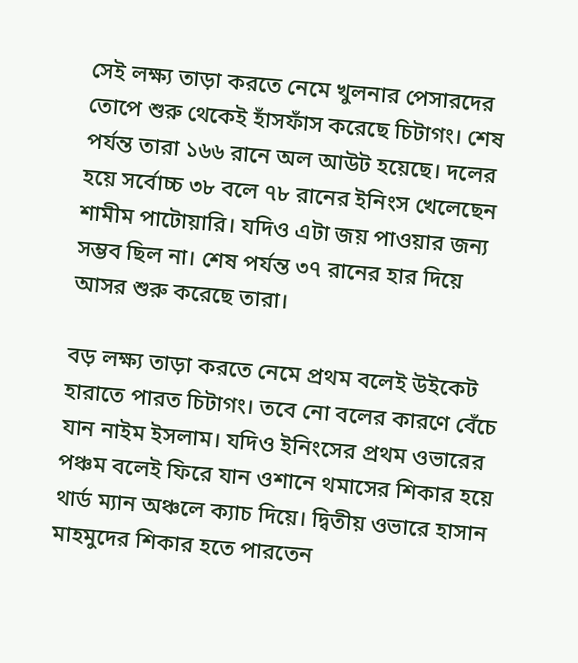সেই লক্ষ্য তাড়া করতে নেমে খুলনার পেসারদের তোপে শুরু থেকেই হাঁসফাঁস করেছে চিটাগং। শেষ পর্যন্ত তারা ১৬৬ রানে অল আউট হয়েছে। দলের হয়ে সর্বোচ্চ ৩৮ বলে ৭৮ রানের ইনিংস খেলেছেন শামীম পাটোয়ারি। যদিও এটা জয় পাওয়ার জন্য সম্ভব ছিল না। শেষ পর্যন্ত ৩৭ রানের হার দিয়ে আসর শুরু করেছে তারা।

বড় লক্ষ্য তাড়া করতে নেমে প্রথম বলেই উইকেট হারাতে পারত চিটাগং। তবে নো বলের কারণে বেঁচে যান নাইম ইসলাম। যদিও ইনিংসের প্রথম ওভারের পঞ্চম বলেই ফিরে যান ওশানে থমাসের শিকার হয়ে থার্ড ম্যান অঞ্চলে ক্যাচ দিয়ে। দ্বিতীয় ওভারে হাসান মাহমুদের শিকার হতে পারতেন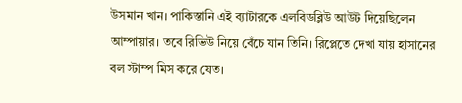উসমান খান। পাকিস্তানি এই ব্যাটারকে এলবিডব্লিউ আউট দিয়েছিলেন আম্পায়ার। তবে রিভিউ নিয়ে বেঁচে যান তিনি। রিপ্লেতে দেখা যায় হাসানের বল স্টাম্প মিস করে যেত।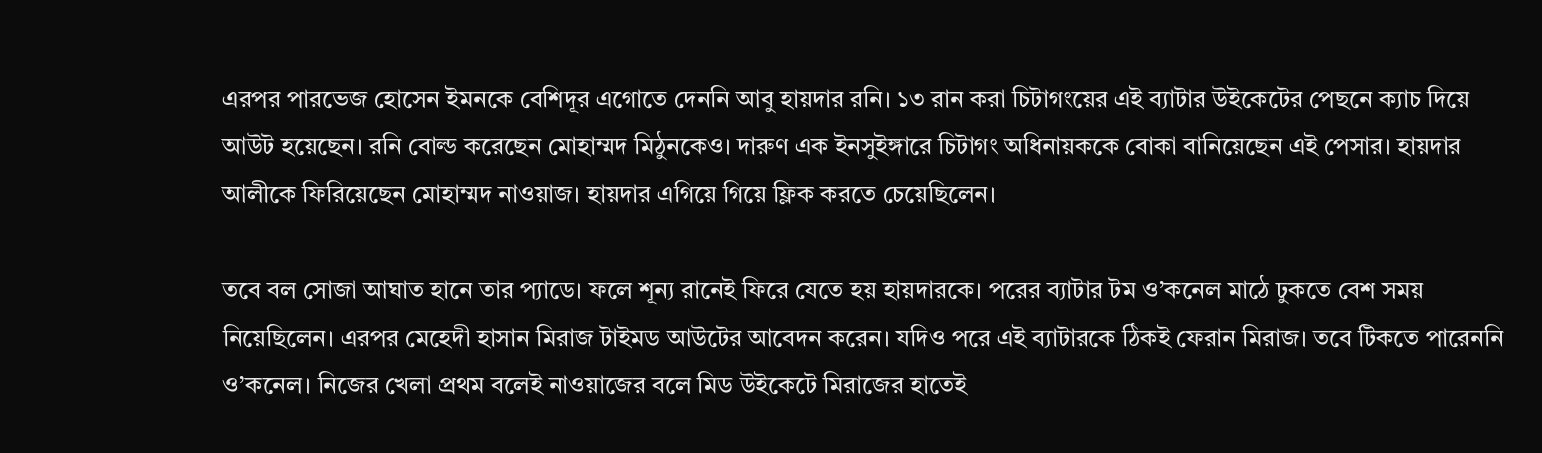এরপর পারভেজ হোসেন ইমনকে বেশিদূর এগোতে দেননি আবু হায়দার রনি। ১৩ রান করা চিটাগংয়ের এই ব্যাটার উইকেটের পেছনে ক্যাচ দিয়ে আউট হয়েছেন। রনি বোল্ড করেছেন মোহাম্মদ মিঠুনকেও। দারুণ এক ইনসুইঙ্গারে চিটাগং অধিনায়ককে বোকা বানিয়েছেন এই পেসার। হায়দার আলীকে ফিরিয়েছেন মোহাম্মদ নাওয়াজ। হায়দার এগিয়ে গিয়ে ফ্লিক করতে চেয়েছিলেন।

তবে বল সোজা আঘাত হানে তার প্যাডে। ফলে শূন্য রানেই ফিরে যেতে হয় হায়দারকে। পরের ব্যাটার টম ও’কনেল মাঠে ঢুকতে বেশ সময় নিয়েছিলেন। এরপর মেহেদী হাসান মিরাজ টাইমড আউটের আবেদন করেন। যদিও পরে এই ব্যাটারকে ঠিকই ফেরান মিরাজ। তবে টিকতে পারেননি ও’কনেল। নিজের খেলা প্রথম বলেই নাওয়াজের বলে মিড উইকেটে মিরাজের হাতেই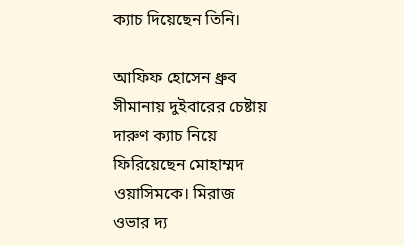ক্যাচ দিয়েছেন তিনি।

আফিফ হোসেন ধ্রুব সীমানায় দুইবারের চেষ্টায় দারুণ ক্যাচ নিয়ে ফিরিয়েছেন মোহাম্মদ ওয়াসিমকে। মিরাজ ওভার দ্য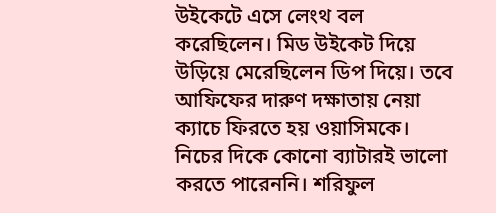উইকেটে এসে লেংথ বল করেছিলেন। মিড উইকেট দিয়ে উড়িয়ে মেরেছিলেন ডিপ দিয়ে। তবে আফিফের দারুণ দক্ষাতায় নেয়া ক্যাচে ফিরতে হয় ওয়াসিমকে। নিচের দিকে কোনো ব্যাটারই ভালো করতে পারেননি। শরিফুল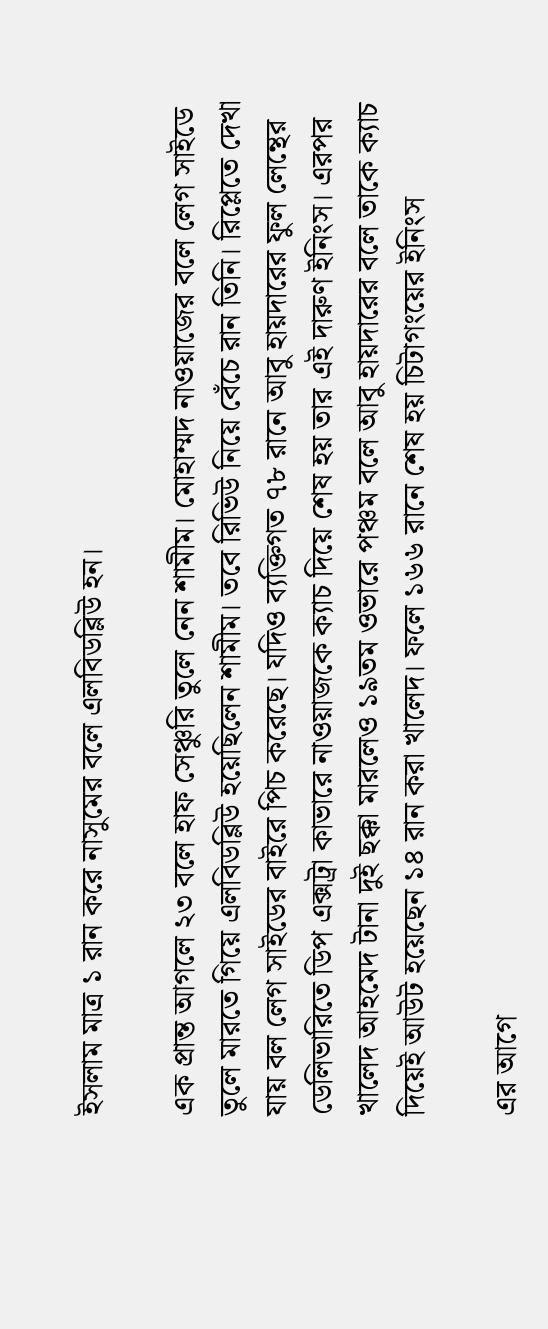ইসলাম মাত্র ১ রান করে নাসুমের বলে এলবিডব্লিউ হন।

এক প্রান্ত আগলে ২৩ বলে হাফ সেঞ্চুরি তুলে নেন শামীম। মোহাম্মদ নাওয়াজের বলে লেগ সাইডে তুলে মারতে গিয়ে এলবিডব্লিউ হয়েছিলেন শামীম। তবে রিভিউ নিয়ে বেঁচে রান তিনি। রিপ্লেতে দেখা যায় বল লেগ সাইডের বাইরে পিচ করেছে। যদিও ব্যক্তিগত ৭৮ রানে আবু হায়দারের ফুল লেন্থের ডেলিভারিতে ডিপ এক্সট্রা কাভারে নাওয়াজকে ক্যাচ দিয়ে শেষ হয় তার এই দারুণ ইনিংস। এরপর খালেদ আহমেদ টানা দুই ছক্কা মারলেও ১৯তম ওভারে পঞ্চম বলে আবু হায়দারের বলে তাকে ক্যাচ দিয়েই আউট হয়েছেন ১৪ রান করা খালেদ। ফলে ১৬৬ রানে শেষ হয় চিটাগংয়ের ইনিংস

এর আগে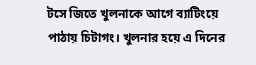টসে জিতে খুলনাকে আগে ব্যাটিংয়ে পাঠায় চিটাগং। খুলনার হয়ে এ দিনের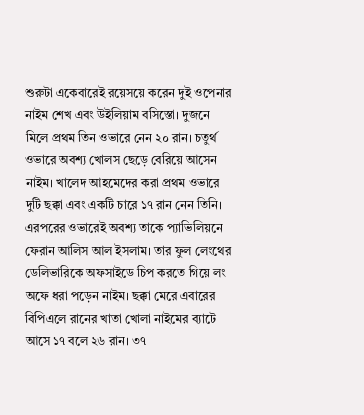শুরুটা একেবারেই রয়েসয়ে করেন দুই ওপেনার নাইম শেখ এবং উইলিয়াম বসিস্তো। দুজনে মিলে প্রথম তিন ওভারে নেন ২০ রান। চতুর্থ ওভারে অবশ্য খোলস ছেড়ে বেরিয়ে আসেন নাইম। খালেদ আহমেদের করা প্রথম ওভারে দুটি ছক্কা এবং একটি চারে ১৭ রান নেন তিনি। এরপরের ওভারেই অবশ্য তাকে প্যাভিলিয়নে ফেরান আলিস আল ইসলাম। তার ফুল লেংথের ডেলিভারিকে অফসাইডে চিপ করতে গিয়ে লং অফে ধরা পড়েন নাইম। ছক্কা মেরে এবারের বিপিএলে রানের খাতা খোলা নাইমের ব্যাটে আসে ১৭ বলে ২৬ রান। ৩৭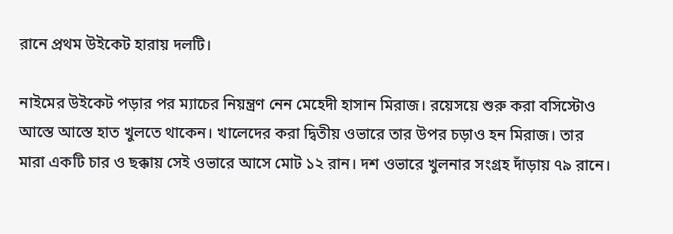রানে প্রথম উইকেট হারায় দলটি।

নাইমের উইকেট পড়ার পর ম্যাচের নিয়ন্ত্রণ নেন মেহেদী হাসান মিরাজ। রয়েসয়ে শুরু করা বসিস্টোও আস্তে আস্তে হাত খুলতে থাকেন। খালেদের করা দ্বিতীয় ওভারে তার উপর চড়াও হন মিরাজ। তার মারা একটি চার ও ছক্কায় সেই ওভারে আসে মোট ১২ রান। দশ ওভারে খুলনার সংগ্রহ দাঁড়ায় ৭৯ রানে।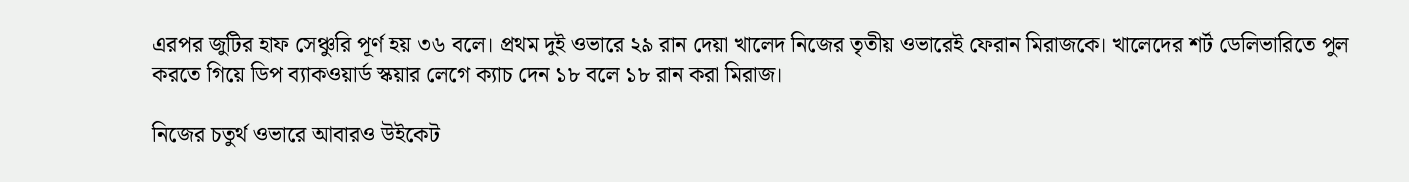এরপর জুটির হাফ সেঞ্চুরি পূর্ণ হয় ৩৬ বলে। প্রথম দুই ওভারে ২৯ রান দেয়া খালেদ নিজের তৃতীয় ওভারেই ফেরান মিরাজকে। খালেদের শর্ট ডেলিভারিতে পুল করতে গিয়ে ডিপ ব্যাকওয়ার্ড স্কয়ার লেগে ক্যাচ দেন ১৮ বলে ১৮ রান করা মিরাজ।

নিজের চতুর্থ ওভারে আবারও উইকেট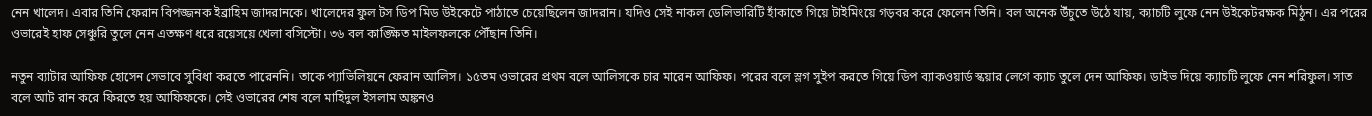নেন খালেদ। এবার তিনি ফেরান বিপজ্জনক ইব্রাহিম জাদরানকে। খালেদের ফুল টস ডিপ মিড উইকেটে পাঠাতে চেয়েছিলেন জাদরান। যদিও সেই নাকল ডেলিভারিটি হাঁকাতে গিয়ে টাইমিংয়ে গড়বর করে ফেলেন তিনি। বল অনেক উঁচুতে উঠে যায়, ক্যাচটি লুফে নেন উইকেটরক্ষক মিঠুন। এর পরের ওভারেই হাফ সেঞ্চুরি তুলে নেন এতক্ষণ ধরে রয়েসয়ে খেলা বসিস্টো। ৩৬ বল কাঙ্ক্ষিত মাইলফলকে পৌঁছান তিনি।

নতুন ব্যাটার আফিফ হোসেন সেভাবে সুবিধা করতে পারেননি। তাকে প্যাভিলিয়নে ফেরান আলিস। ১৫তম ওভারের প্রথম বলে আলিসকে চার মারেন আফিফ। পরের বলে স্লগ সুইপ করতে গিয়ে ডিপ ব্যাকওয়ার্ড স্কয়ার লেগে ক্যাচ তুলে দেন আফিফ। ডাইভ দিয়ে ক্যাচটি লুফে নেন শরিফুল। সাত বলে আট রান করে ফিরতে হয় আফিফকে। সেই ওভারের শেষ বলে মাহিদুল ইসলাম অঙ্কনও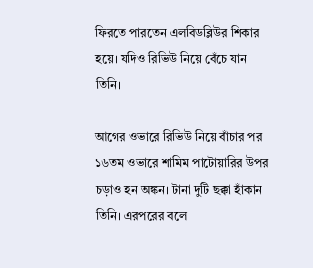ফিরতে পারতেন এলবিডব্লিউর শিকার হয়ে। যদিও রিভিউ নিয়ে বেঁচে যান তিনি।

আগের ওভারে রিভিউ নিয়ে বাঁচার পর ১৬তম ওভারে শামিম পাটোয়ারির উপর চড়াও হন অঙ্কন। টানা দুটি ছক্কা হাঁকান তিনি। এরপরের বলে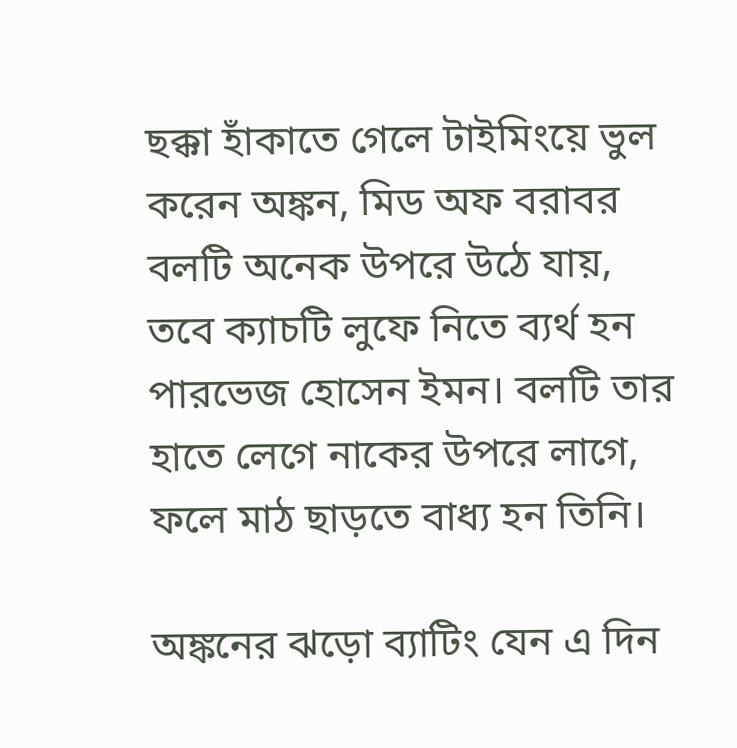ছক্কা হাঁকাতে গেলে টাইমিংয়ে ভুল করেন অঙ্কন, মিড অফ বরাবর বলটি অনেক উপরে উঠে যায়, তবে ক্যাচটি লুফে নিতে ব্যর্থ হন পারভেজ হোসেন ইমন। বলটি তার হাতে লেগে নাকের উপরে লাগে, ফলে মাঠ ছাড়তে বাধ্য হন তিনি।

অঙ্কনের ঝড়ো ব্যাটিং যেন এ দিন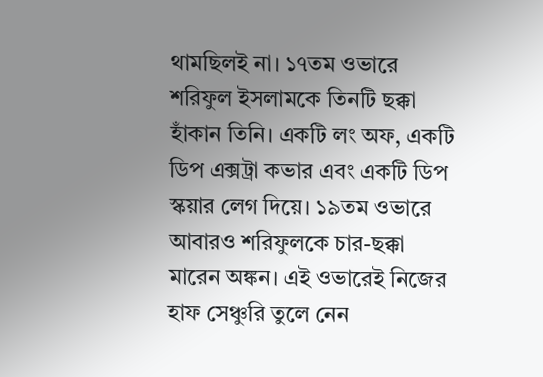থামছিলই না। ১৭তম ওভারে শরিফুল ইসলামকে তিনটি ছক্কা হাঁকান তিনি। একটি লং অফ, একটি ডিপ এক্সট্রা কভার এবং একটি ডিপ স্কয়ার লেগ দিয়ে। ১৯তম ওভারে আবারও শরিফুলকে চার-ছক্কা মারেন অঙ্কন। এই ওভারেই নিজের হাফ সেঞ্চুরি তুলে নেন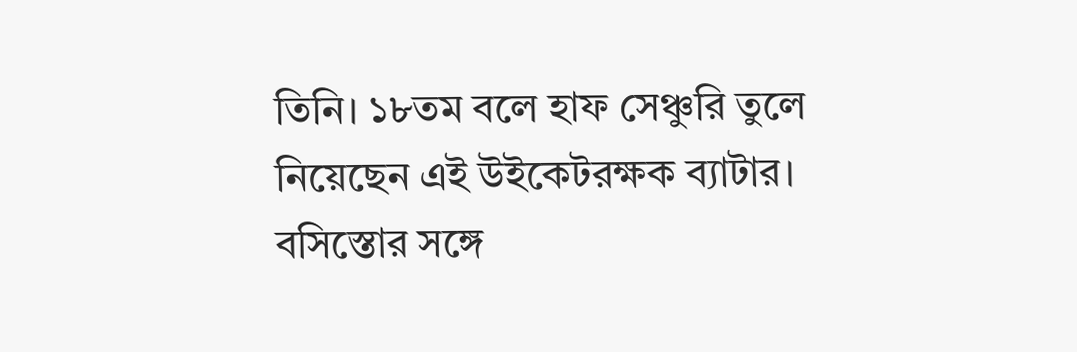তিনি। ১৮তম বলে হাফ সেঞ্চুরি তুলে নিয়েছেন এই উইকেটরক্ষক ব্যাটার। বসিস্তোর সঙ্গে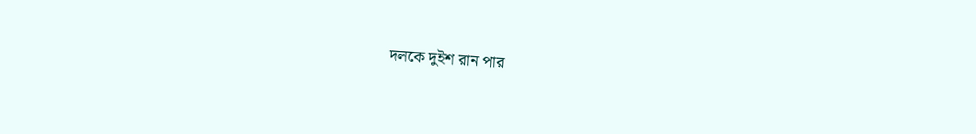দলকে দুইশ রান পার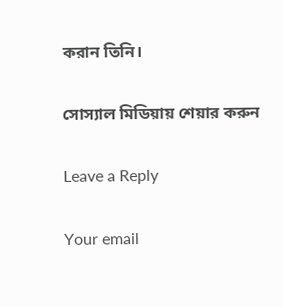করান তিনি।

সোস্যাল মিডিয়ায় শেয়ার করুন

Leave a Reply

Your email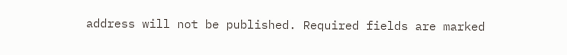address will not be published. Required fields are marked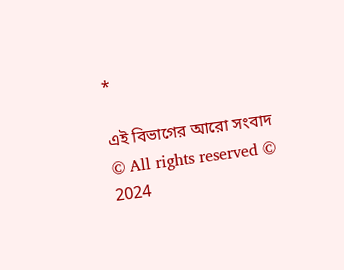*

এই বিভাগের আরো সংবাদ
© All rights reserved © 2024